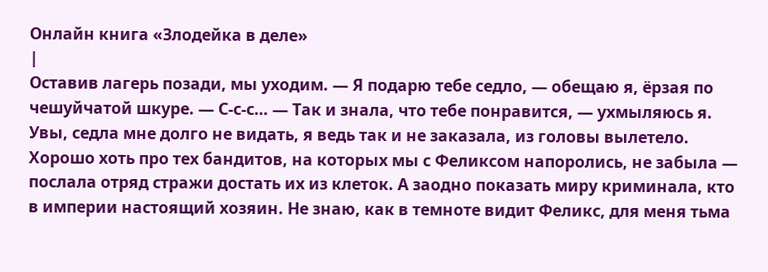Онлайн книга «Злодейка в деле»
|
Оставив лагерь позади, мы уходим. — Я подарю тебе седло, — обещаю я, ёрзая по чешуйчатой шкуре. — С-с-с… — Так и знала, что тебе понравится, — ухмыляюсь я. Увы, седла мне долго не видать, я ведь так и не заказала, из головы вылетело. Хорошо хоть про тех бандитов, на которых мы с Феликсом напоролись, не забыла — послала отряд стражи достать их из клеток. А заодно показать миру криминала, кто в империи настоящий хозяин. Не знаю, как в темноте видит Феликс, для меня тьма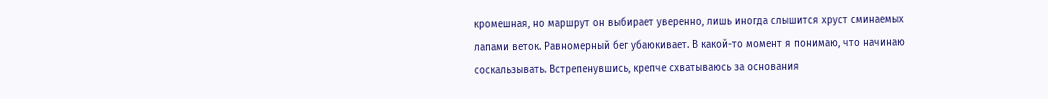кромешная, но маршрут он выбирает уверенно, лишь иногда слышится хруст сминаемых лапами веток. Равномерный бег убаюкивает. В какой-то момент я понимаю, что начинаю соскальзывать. Встрепенувшись, крепче схватываюсь за основания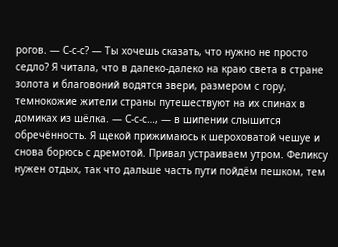рогов. — С-с-с? — Ты хочешь сказать, что нужно не просто седло? Я читала, что в далеко-далеко на краю света в стране золота и благовоний водятся звери, размером с гору, темнокожие жители страны путешествуют на их спинах в домиках из шёлка. — С-с-с…, — в шипении слышится обречённость. Я щекой прижимаюсь к шероховатой чешуе и снова борюсь с дремотой. Привал устраиваем утром. Феликсу нужен отдых, так что дальше часть пути пойдём пешком, тем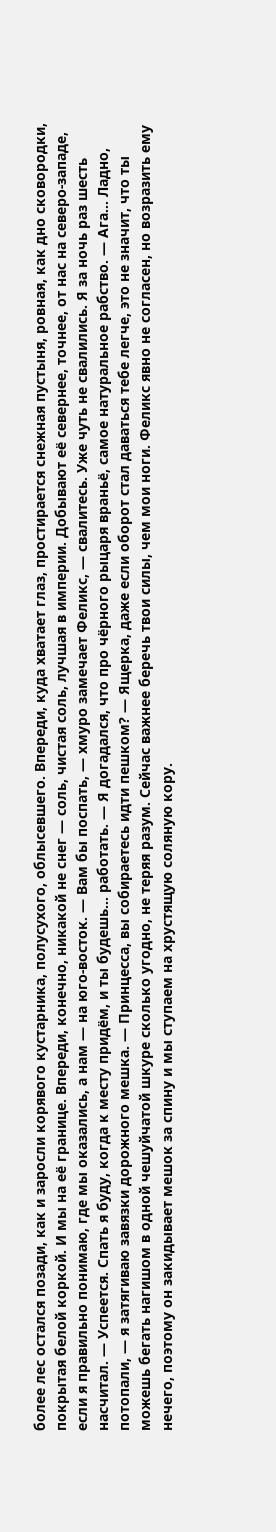более лес остался позади, как и заросли корявого кустарника, полусухого, облысевшего. Впереди, куда хватает глаз, простирается снежная пустыня, ровная, как дно сковородки, покрытая белой коркой. И мы на её границе. Впереди, конечно, никакой не снег — соль, чистая соль, лучшая в империи. Добывают её севернее, точнее, от нас на северо-западе, если я правильно понимаю, где мы оказались, а нам — на юго-восток. — Вам бы поспать, — хмуро замечает Феликс, — свалитесь. Уже чуть не свалились. Я за ночь раз шесть насчитал. — Успеется. Спать я буду, когда к месту придём, и ты будешь… работать. — Я догадался, что про чёрного рыцаря враньё, самое натуральное рабство. — Ага… Ладно, потопали, — я затягиваю завязки дорожного мешка. — Принцесса, вы собираетесь идти пешком? — Ящерка, даже если оборот стал даваться тебе легче, это не значит, что ты можешь бегать нагишом в одной чешуйчатой шкуре сколько угодно, не теряя разум. Сейчас важнее беречь твои силы, чем мои ноги. Феликс явно не согласен, но возразить ему нечего, поэтому он закидывает мешок за спину и мы ступаем на хрустящую соляную кору.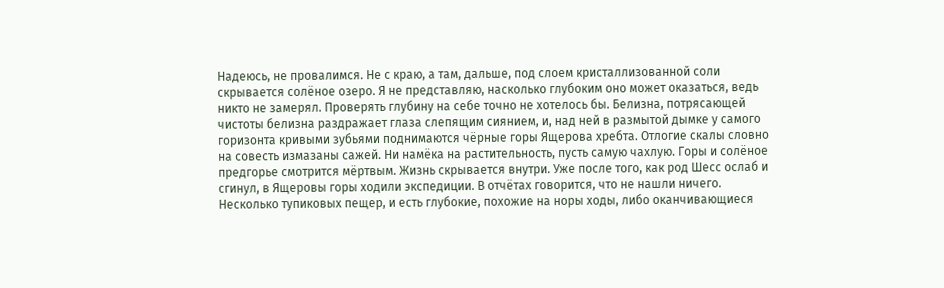Надеюсь, не провалимся. Не с краю, а там, дальше, под слоем кристаллизованной соли скрывается солёное озеро. Я не представляю, насколько глубоким оно может оказаться, ведь никто не замерял. Проверять глубину на себе точно не хотелось бы. Белизна, потрясающей чистоты белизна раздражает глаза слепящим сиянием, и, над ней в размытой дымке у самого горизонта кривыми зубьями поднимаются чёрные горы Ящерова хребта. Отлогие скалы словно на совесть измазаны сажей. Ни намёка на растительность, пусть самую чахлую. Горы и солёное предгорье смотрится мёртвым. Жизнь скрывается внутри. Уже после того, как род Шесс ослаб и сгинул, в Ящеровы горы ходили экспедиции. В отчётах говорится, что не нашли ничего. Несколько тупиковых пещер, и есть глубокие, похожие на норы ходы, либо оканчивающиеся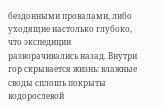бездонными провалами, либо уходящие настолько глубоко, что экспедиции разворачивались назад. Внутри гор скрывается жизнь: влажные своды сплошь покрыты водорослевой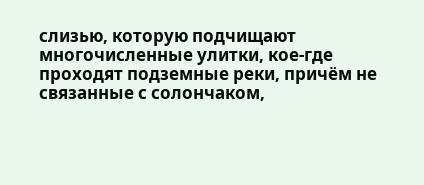слизью, которую подчищают многочисленные улитки, кое-где проходят подземные реки, причём не связанные с солончаком,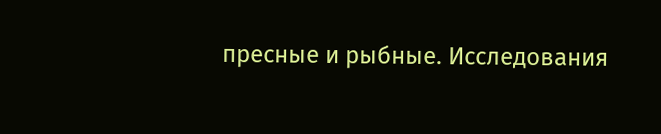пресные и рыбные. Исследования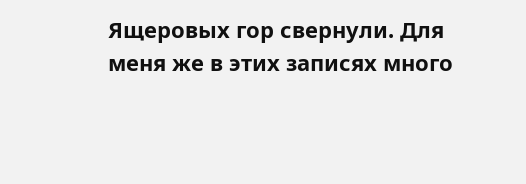Ящеровых гор свернули. Для меня же в этих записях много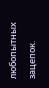любопытных зацепок.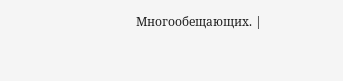Многообещающих. |